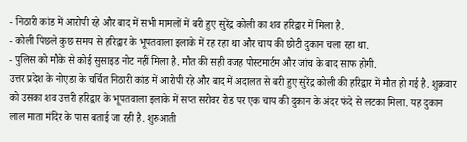- निठारी कांड में आरोपी रहे और बाद में सभी मामलों में बरी हुए सुरेंद्र कोली का शव हरिद्वार में मिला है.
- कोली पिछले कुछ समय से हरिद्वार के भूपतवाला इलाके में रह रहा था और चाय की छोटी दुकान चला रहा था.
- पुलिस को मौके से कोई सुसाइड नोट नहीं मिला है. मौत की सही वजह पोस्टमार्टम और जांच के बाद साफ होगी.
उत्तर प्रदेश के नोएडा के चर्चित निठारी कांड में आरोपी रहे और बाद में अदालत से बरी हुए सुरेंद्र कोली की हरिद्वार में मौत हो गई है. शुक्रवार को उसका शव उत्तरी हरिद्वार के भूपतवाला इलाके में सप्त सरोवर रोड पर एक चाय की दुकान के अंदर फंदे से लटका मिला. यह दुकान लाल माता मंदिर के पास बताई जा रही है. शुरुआती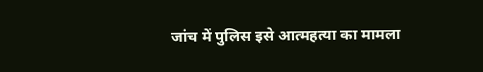जांच में पुलिस इसे आत्महत्या का मामला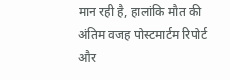मान रही है, हालांकि मौत की अंतिम वजह पोस्टमार्टम रिपोर्ट और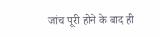जांच पूरी होने के बाद ही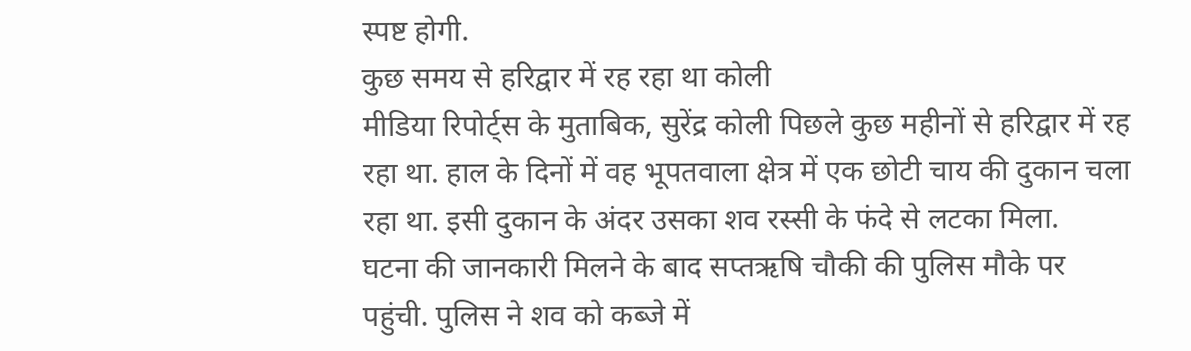स्पष्ट होगी.
कुछ समय से हरिद्वार में रह रहा था कोली
मीडिया रिपोर्ट्स के मुताबिक, सुरेंद्र कोली पिछले कुछ महीनों से हरिद्वार में रह रहा था. हाल के दिनों में वह भूपतवाला क्षेत्र में एक छोटी चाय की दुकान चला रहा था. इसी दुकान के अंदर उसका शव रस्सी के फंदे से लटका मिला.
घटना की जानकारी मिलने के बाद सप्तऋषि चौकी की पुलिस मौके पर पहुंची. पुलिस ने शव को कब्जे में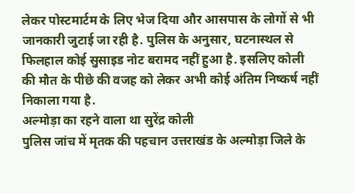लेकर पोस्टमार्टम के लिए भेज दिया और आसपास के लोगों से भी जानकारी जुटाई जा रही है. पुलिस के अनुसार, घटनास्थल से फिलहाल कोई सुसाइड नोट बरामद नहीं हुआ है. इसलिए कोली की मौत के पीछे की वजह को लेकर अभी कोई अंतिम निष्कर्ष नहीं निकाला गया है.
अल्मोड़ा का रहने वाला था सुरेंद्र कोली
पुलिस जांच में मृतक की पहचान उत्तराखंड के अल्मोड़ा जिले के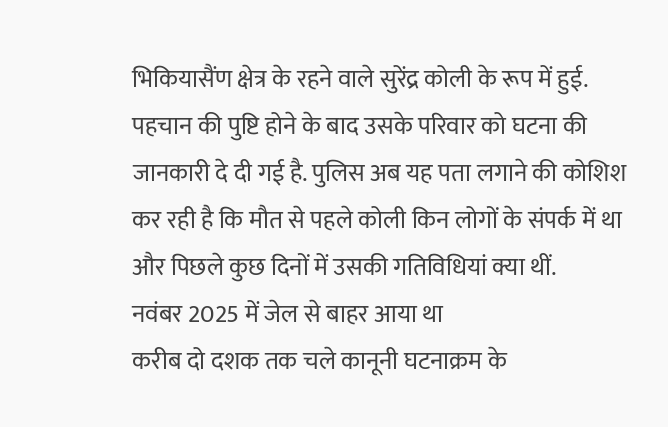भिकियासैंण क्षेत्र के रहने वाले सुरेंद्र कोली के रूप में हुई. पहचान की पुष्टि होने के बाद उसके परिवार को घटना की जानकारी दे दी गई है. पुलिस अब यह पता लगाने की कोशिश कर रही है कि मौत से पहले कोली किन लोगों के संपर्क में था और पिछले कुछ दिनों में उसकी गतिविधियां क्या थीं.
नवंबर 2025 में जेल से बाहर आया था
करीब दो दशक तक चले कानूनी घटनाक्रम के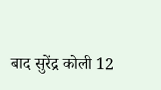बाद सुरेंद्र कोली 12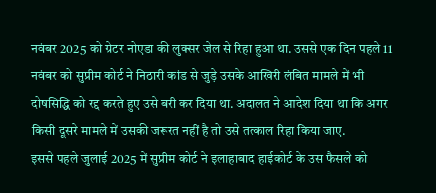नवंबर 2025 को ग्रेटर नोएडा की लुक्सर जेल से रिहा हुआ था. उससे एक दिन पहले 11 नवंबर को सुप्रीम कोर्ट ने निठारी कांड से जुड़े उसके आखिरी लंबित मामले में भी दोषसिद्धि को रद्द करते हुए उसे बरी कर दिया था. अदालत ने आदेश दिया था कि अगर किसी दूसरे मामले में उसकी जरूरत नहीं है तो उसे तत्काल रिहा किया जाए.
इससे पहले जुलाई 2025 में सुप्रीम कोर्ट ने इलाहाबाद हाईकोर्ट के उस फैसले को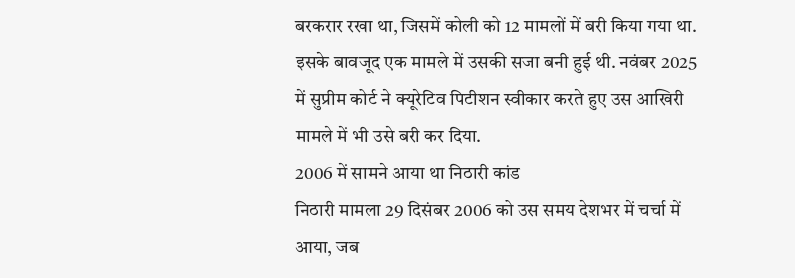बरकरार रखा था, जिसमें कोली को 12 मामलों में बरी किया गया था. इसके बावजूद एक मामले में उसकी सजा बनी हुई थी. नवंबर 2025 में सुप्रीम कोर्ट ने क्यूरेटिव पिटीशन स्वीकार करते हुए उस आखिरी मामले में भी उसे बरी कर दिया.
2006 में सामने आया था निठारी कांड
निठारी मामला 29 दिसंबर 2006 को उस समय देशभर में चर्चा में आया, जब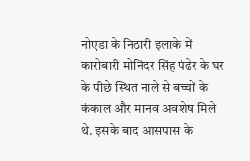नोएडा के निठारी इलाके में कारोबारी मोनिंदर सिंह पंढेर के घर के पीछे स्थित नाले से बच्चों के कंकाल और मानव अवशेष मिले थे. इसके बाद आसपास के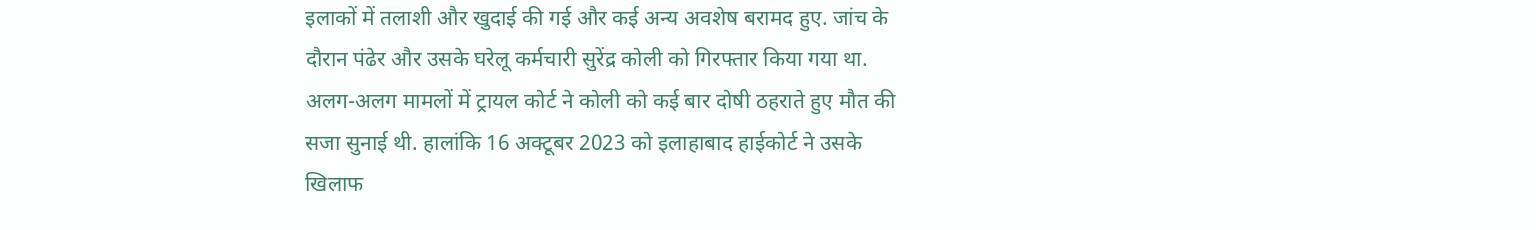इलाकों में तलाशी और खुदाई की गई और कई अन्य अवशेष बरामद हुए. जांच के दौरान पंढेर और उसके घरेलू कर्मचारी सुरेंद्र कोली को गिरफ्तार किया गया था.
अलग-अलग मामलों में ट्रायल कोर्ट ने कोली को कई बार दोषी ठहराते हुए मौत की सजा सुनाई थी. हालांकि 16 अक्टूबर 2023 को इलाहाबाद हाईकोर्ट ने उसके खिलाफ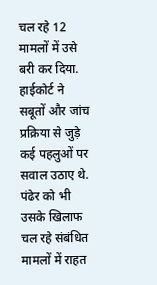चल रहे 12 मामलों में उसे बरी कर दिया. हाईकोर्ट ने सबूतों और जांच प्रक्रिया से जुड़े कई पहलुओं पर सवाल उठाए थे. पंढेर को भी उसके खिलाफ चल रहे संबंधित मामलों में राहत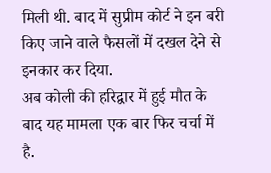मिली थी. बाद में सुप्रीम कोर्ट ने इन बरी किए जाने वाले फैसलों में दखल देने से इनकार कर दिया.
अब कोली की हरिद्वार में हुई मौत के बाद यह मामला एक बार फिर चर्चा में है.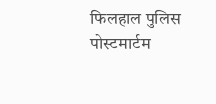फिलहाल पुलिस पोस्टमार्टम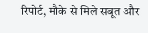रिपोर्ट, मौके से मिले सबूत और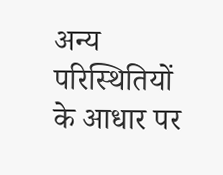अन्य परिस्थितियों के आधार पर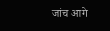जांच आगे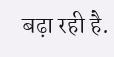बढ़ा रही है.